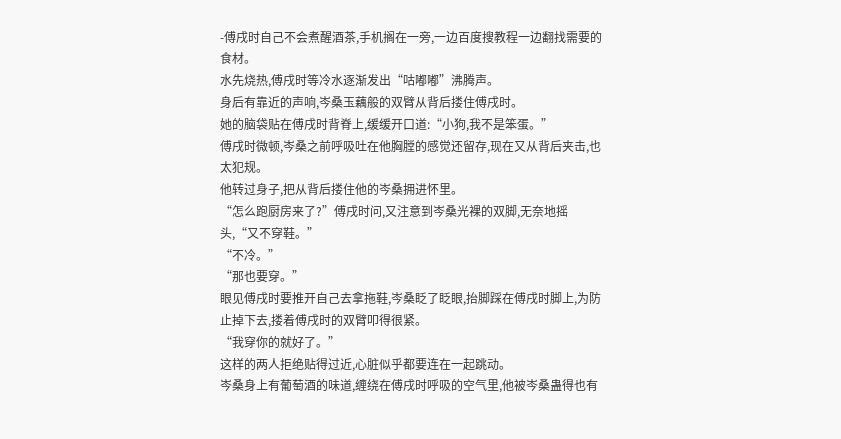-傅戌时自己不会煮醒酒茶,手机搁在一旁,一边百度搜教程一边翻找需要的食材。
水先烧热,傅戌时等冷水逐渐发出“咕嘟嘟”沸腾声。
身后有靠近的声响,岑桑玉藕般的双臂从背后搂住傅戌时。
她的脑袋贴在傅戌时背脊上,缓缓开口道:“小狗,我不是笨蛋。”
傅戌时微顿,岑桑之前呼吸吐在他胸膛的感觉还留存,现在又从背后夹击,也太犯规。
他转过身子,把从背后搂住他的岑桑拥进怀里。
“怎么跑厨房来了?”傅戌时问,又注意到岑桑光裸的双脚,无奈地摇头,“又不穿鞋。”
“不冷。”
“那也要穿。”
眼见傅戌时要推开自己去拿拖鞋,岑桑眨了眨眼,抬脚踩在傅戌时脚上,为防止掉下去,搂着傅戌时的双臂叩得很紧。
“我穿你的就好了。”
这样的两人拒绝贴得过近,心脏似乎都要连在一起跳动。
岑桑身上有葡萄酒的味道,缠绕在傅戌时呼吸的空气里,他被岑桑蛊得也有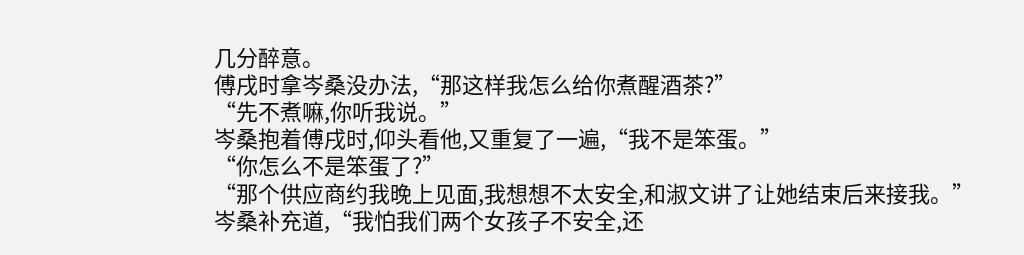几分醉意。
傅戌时拿岑桑没办法,“那这样我怎么给你煮醒酒茶?”
“先不煮嘛,你听我说。”
岑桑抱着傅戌时,仰头看他,又重复了一遍,“我不是笨蛋。”
“你怎么不是笨蛋了?”
“那个供应商约我晚上见面,我想想不太安全,和淑文讲了让她结束后来接我。”
岑桑补充道,“我怕我们两个女孩子不安全,还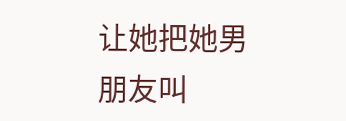让她把她男朋友叫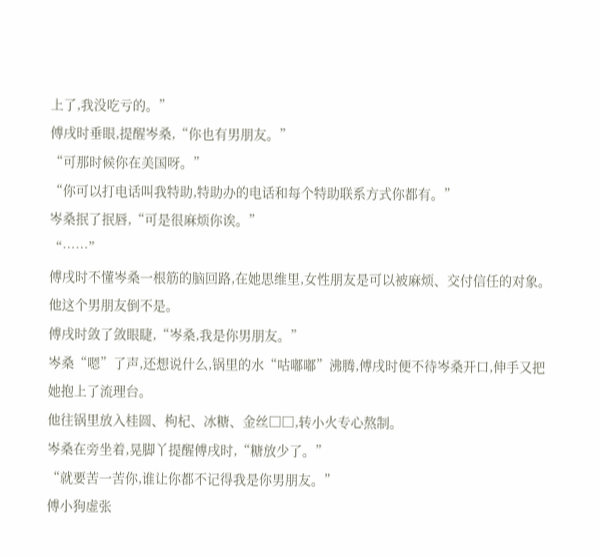上了,我没吃亏的。”
傅戌时垂眼,提醒岑桑,“你也有男朋友。”
“可那时候你在美国呀。”
“你可以打电话叫我特助,特助办的电话和每个特助联系方式你都有。”
岑桑抿了抿唇,“可是很麻烦你诶。”
“……”
傅戌时不懂岑桑一根筋的脑回路,在她思维里,女性朋友是可以被麻烦、交付信任的对象。
他这个男朋友倒不是。
傅戌时敛了敛眼睫,“岑桑,我是你男朋友。”
岑桑“嗯”了声,还想说什么,锅里的水“咕嘟嘟”沸腾,傅戌时便不待岑桑开口,伸手又把她抱上了流理台。
他往锅里放入桂圆、枸杞、冰糖、金丝□□,转小火专心熬制。
岑桑在旁坐着,晃脚丫提醒傅戌时,“糖放少了。”
“就要苦一苦你,谁让你都不记得我是你男朋友。”
傅小狗虚张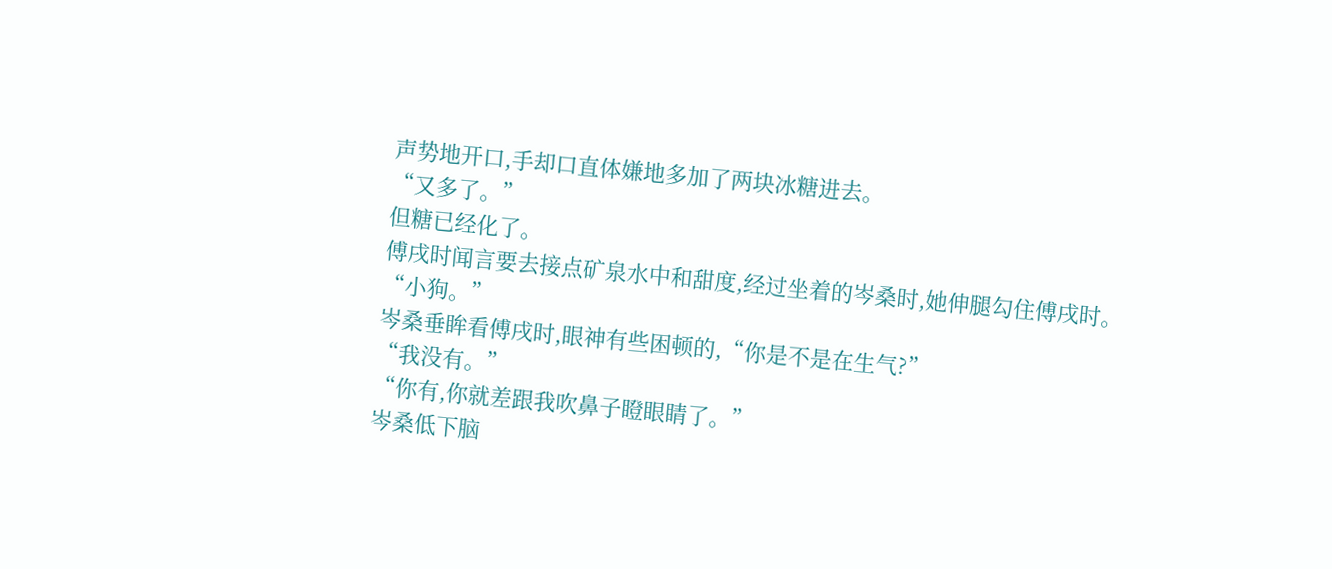声势地开口,手却口直体嫌地多加了两块冰糖进去。
“又多了。”
但糖已经化了。
傅戌时闻言要去接点矿泉水中和甜度,经过坐着的岑桑时,她伸腿勾住傅戌时。
“小狗。”
岑桑垂眸看傅戌时,眼神有些困顿的,“你是不是在生气?”
“我没有。”
“你有,你就差跟我吹鼻子瞪眼睛了。”
岑桑低下脑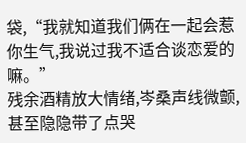袋,“我就知道我们俩在一起会惹你生气,我说过我不适合谈恋爱的嘛。”
残余酒精放大情绪,岑桑声线微颤,甚至隐隐带了点哭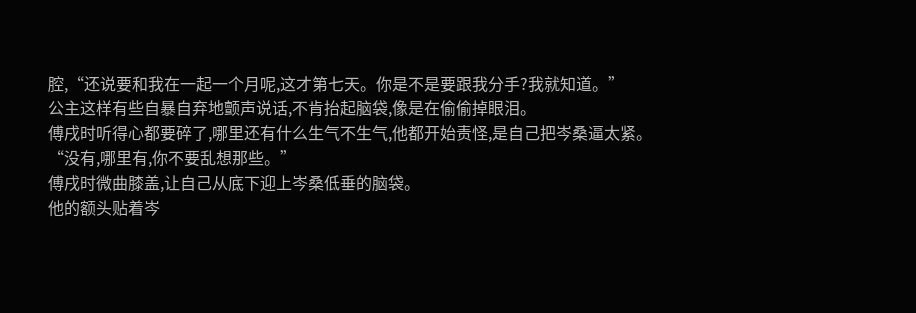腔,“还说要和我在一起一个月呢,这才第七天。你是不是要跟我分手?我就知道。”
公主这样有些自暴自弃地颤声说话,不肯抬起脑袋,像是在偷偷掉眼泪。
傅戌时听得心都要碎了,哪里还有什么生气不生气,他都开始责怪,是自己把岑桑逼太紧。
“没有,哪里有,你不要乱想那些。”
傅戌时微曲膝盖,让自己从底下迎上岑桑低垂的脑袋。
他的额头贴着岑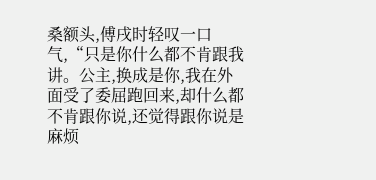桑额头,傅戌时轻叹一口气,“只是你什么都不肯跟我讲。公主,换成是你,我在外面受了委屈跑回来,却什么都不肯跟你说,还觉得跟你说是麻烦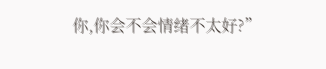你,你会不会情绪不太好?”